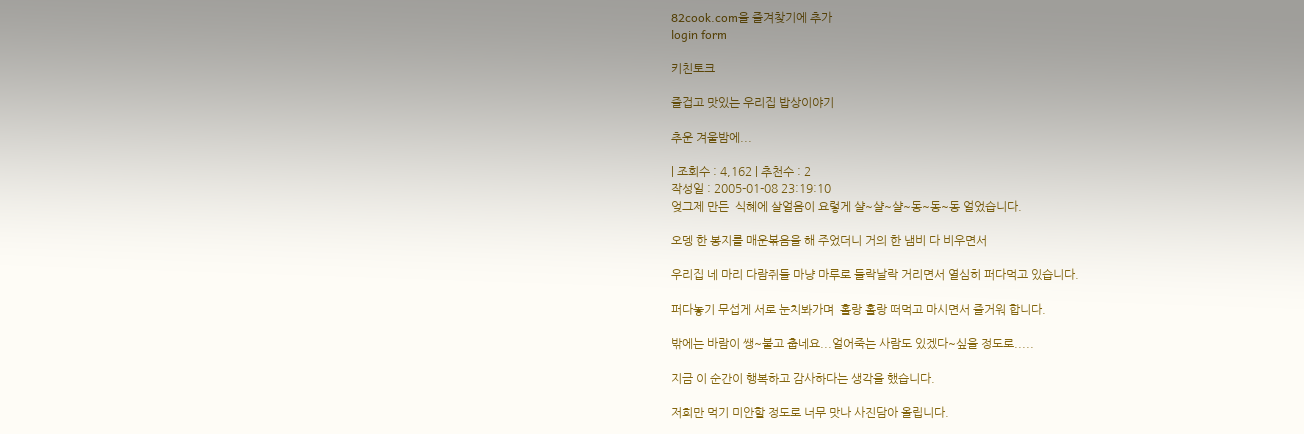82cook.com을 즐겨찾기에 추가
login form

키친토크

즐겁고 맛있는 우리집 밥상이야기

추운 겨울밤에...

| 조회수 : 4,162 | 추천수 : 2
작성일 : 2005-01-08 23:19:10
엊그제 만든  식혜에 살얼음이 요렇게 샬~샬~샬~동~동~동 얼었습니다.

오뎅 한 봉지를 매운볶음을 해 주었더니 거의 한 냄비 다 비우면서

우리집 네 마리 다람쥐들 마냥 마루로 들락날락 거리면서 열심히 퍼다먹고 있습니다.

퍼다놓기 무섭게 서로 눈치봐가며  홀랑 홀랑 떠먹고 마시면서 즐거워 합니다.

밖에는 바람이 쌩~불고 춥네요...얼어죽는 사람도 있겠다~싶을 정도로.....

지금 이 순간이 행복하고 감사하다는 생각을 했습니다.

저희만 먹기 미안할 정도로 너무 맛나 사진담아 올립니다.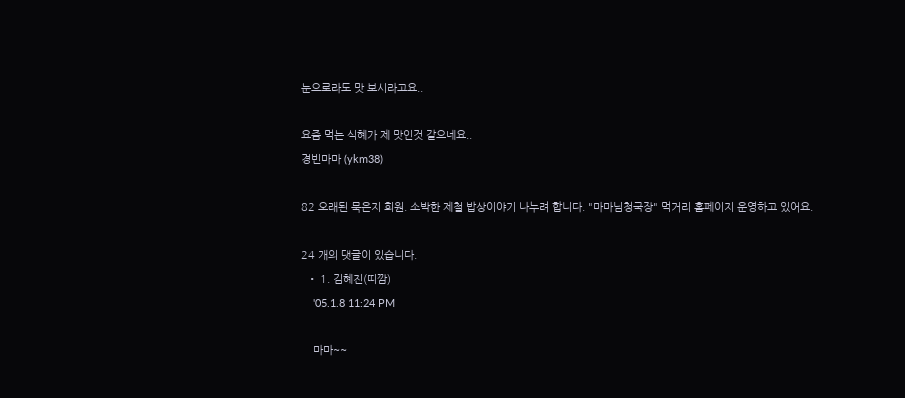눈으로라도 맛 보시라고요..

요즘 먹는 식혜가 제 맛인것 같으네요..
경빈마마 (ykm38)

82 오래된 묵은지 회원. 소박한 제철 밥상이야기 나누려 합니다. "마마님청국장" 먹거리 홈페이지 운영하고 있어요.

24 개의 댓글이 있습니다.
  • 1. 김혜진(띠깜)
    '05.1.8 11:24 PM

    마마~~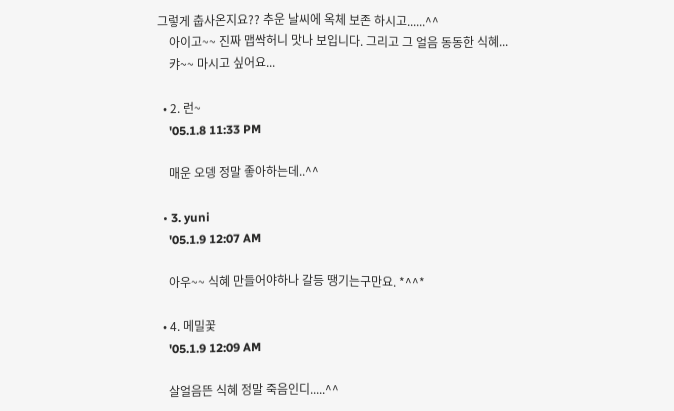그렇게 춥사온지요?? 추운 날씨에 옥체 보존 하시고......^^
    아이고~~ 진짜 맵싹허니 맛나 보입니다. 그리고 그 얼음 동동한 식혜...
    캬~~ 마시고 싶어요...

  • 2. 런~
    '05.1.8 11:33 PM

    매운 오뎅 정말 좋아하는데..^^

  • 3. yuni
    '05.1.9 12:07 AM

    아우~~ 식혜 만들어야하나 갈등 땡기는구만요. *^^*

  • 4. 메밀꽃
    '05.1.9 12:09 AM

    살얼음뜬 식혜 정말 죽음인디.....^^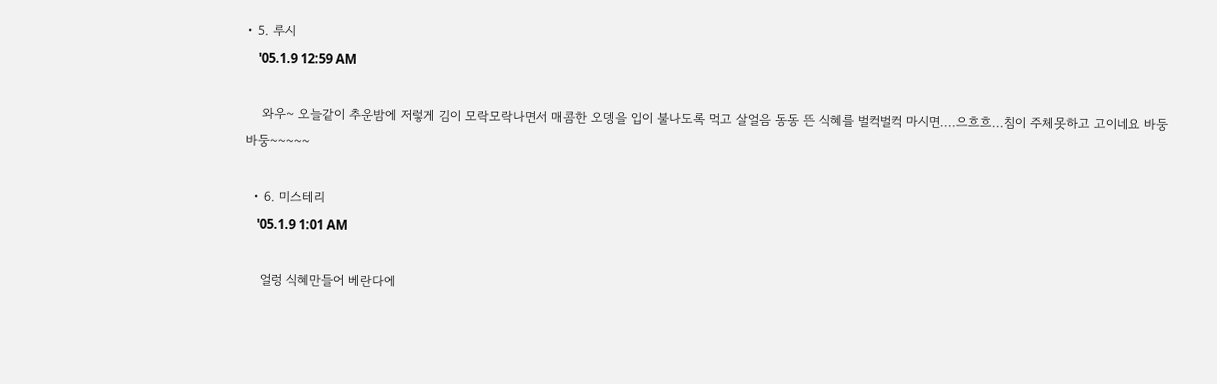• 5. 루시
    '05.1.9 12:59 AM

    와우~ 오늘같이 추운밤에 저렇게 김이 모락모락나면서 매콤한 오뎅을 입이 불나도록 먹고 살얼음 동동 뜬 식혜를 벌컥벌컥 마시면....으흐흐...침이 주체못하고 고이네요 바둥바둥~~~~~

  • 6. 미스테리
    '05.1.9 1:01 AM

    얼렁 식혜만들어 베란다에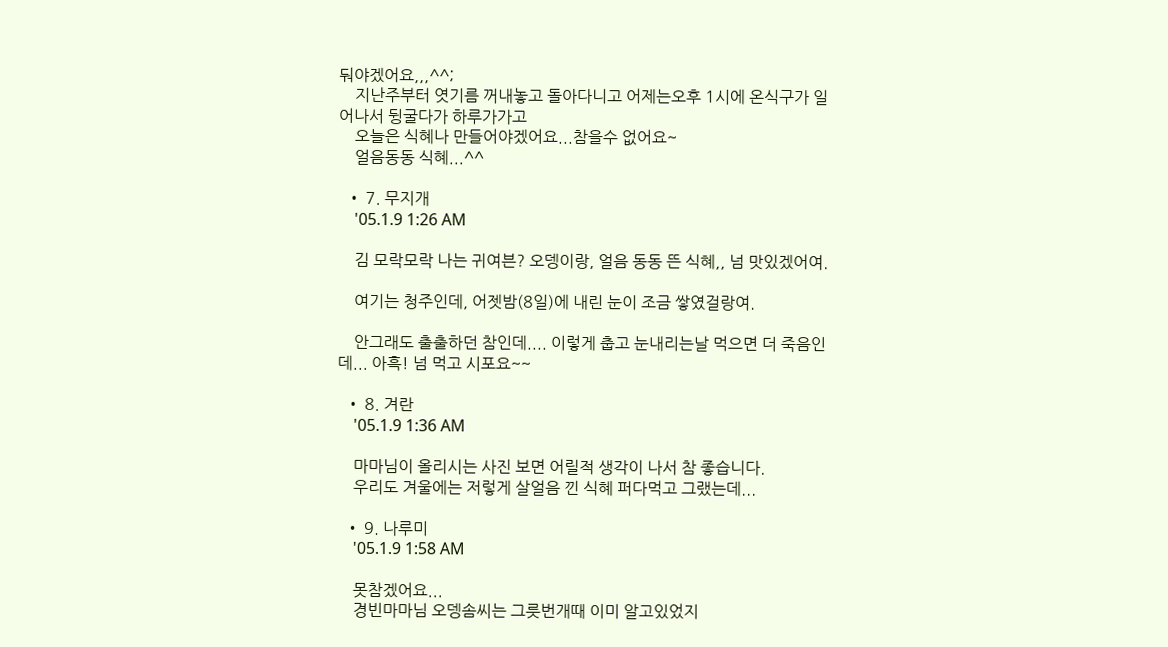둬야겠어요,,,^^;
    지난주부터 엿기름 꺼내놓고 돌아다니고 어제는오후 1시에 온식구가 일어나서 뒹굴다가 하루가가고
    오늘은 식혜나 만들어야겠어요...참을수 없어요~
    얼음동동 식혜...^^

  • 7. 무지개
    '05.1.9 1:26 AM

    김 모락모락 나는 귀여븐? 오뎅이랑, 얼음 동동 뜬 식혜,, 넘 맛있겠어여.

    여기는 청주인데, 어젯밤(8일)에 내린 눈이 조금 쌓였걸랑여.

    안그래도 출출하던 참인데.... 이렇게 춥고 눈내리는날 먹으면 더 죽음인데... 아흑! 넘 먹고 시포요~~

  • 8. 겨란
    '05.1.9 1:36 AM

    마마님이 올리시는 사진 보면 어릴적 생각이 나서 참 좋습니다.
    우리도 겨울에는 저렇게 살얼음 낀 식혜 퍼다먹고 그랬는데...

  • 9. 나루미
    '05.1.9 1:58 AM

    못참겠어요...
    경빈마마님 오뎅솜씨는 그릇번개때 이미 알고있었지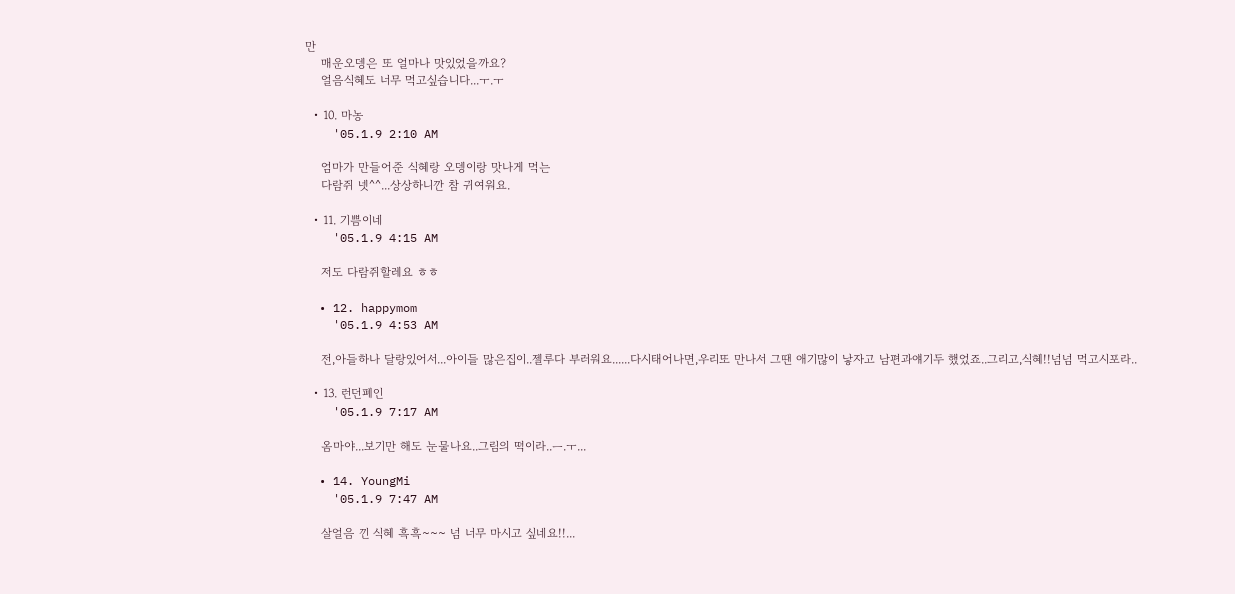만
    매운오뎅은 또 얼마나 맛있었을까요?
    얼음식혜도 너무 먹고싶습니다...ㅜ.ㅜ

  • 10. 마농
    '05.1.9 2:10 AM

    엄마가 만들어준 식혜랑 오뎅이랑 맛나게 먹는
    다람쥐 넷^^...상상하니깐 참 귀여워요.

  • 11. 기쁨이네
    '05.1.9 4:15 AM

    저도 다람쥐할레요 ㅎㅎ

  • 12. happymom
    '05.1.9 4:53 AM

    전,아들하나 달랑있어서...아이들 많은집이..젤루다 부러워요......다시태어나면,우리또 만나서 그땐 애기많이 낳자고 남편과얘기두 했었죠..그리고,식혜!!넘넘 먹고시포라..

  • 13. 런던폐인
    '05.1.9 7:17 AM

    옴마야...보기만 해도 눈물나요..그림의 떡이라..ㅡ.ㅜ...

  • 14. YoungMi
    '05.1.9 7:47 AM

    살얼음 낀 식혜 흑흑~~~ 넘 너무 마시고 싶네요!!...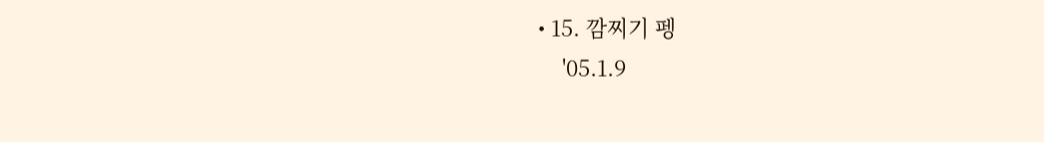• 15. 깜찌기 펭
    '05.1.9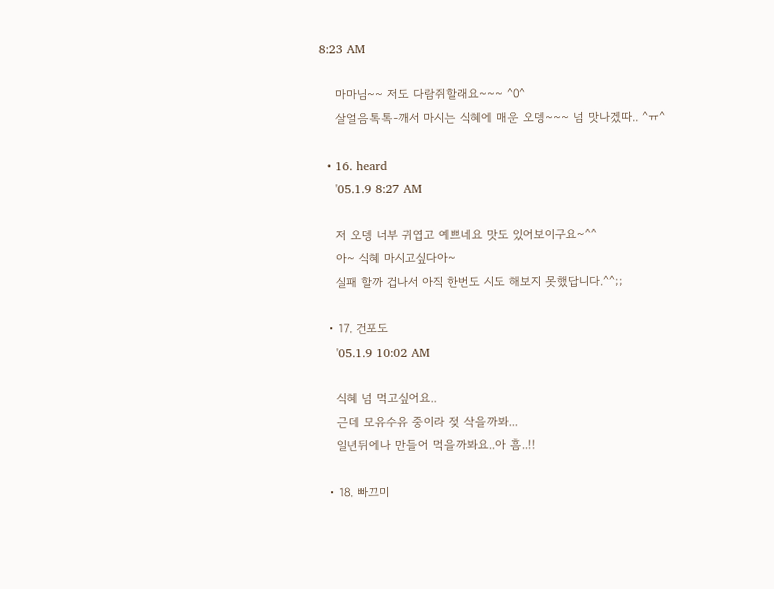8:23 AM

    마마님~~ 저도 다람쥐할래요~~~ ^0^
    살얼음톡톡-깨서 마시는 식혜에 매운 오뎅~~~ 넘 맛나겠따.. ^ㅠ^

  • 16. heard
    '05.1.9 8:27 AM

    저 오뎅 너부 귀엽고 예쁘네요 맛도 있어보이구요~^^
    아~ 식혜 마시고싶다아~
    실패 할까 겁나서 아직 한번도 시도 해보지 못했답니다.^^;;

  • 17. 건포도
    '05.1.9 10:02 AM

    식혜 넘 먹고싶어요..
    근데 모유수유 중이라 젖 삭을까봐...
    일년뒤에나 만들어 먹을까봐요..아 흠..!!

  • 18. 빠끄미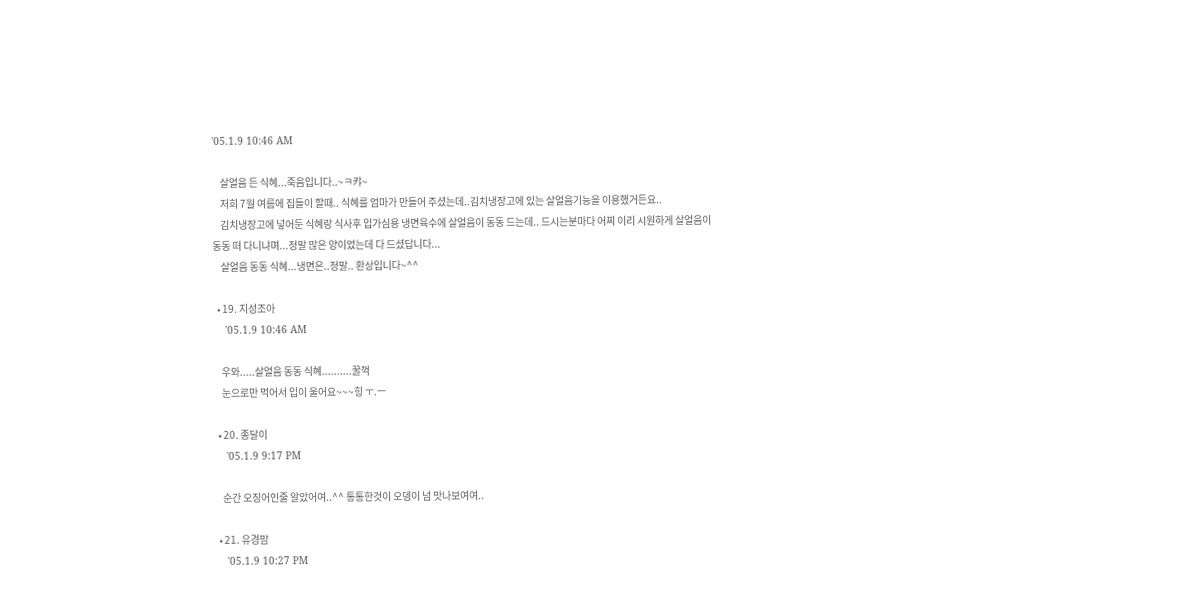'05.1.9 10:46 AM

    살얼음 든 식혜...죽음입니다..~ㅋ캬~
    저희 7월 여름에 집들이 할때.. 식혜를 엄마가 만들어 주셨는데..김치냉장고에 있는 살얼음기능을 이용했거든요..
    김치냉장고에 넣어둔 식혜랑 식사후 입가심용 냉면육수에 살얼음이 동동 드는데.. 드시는분마다 어찌 이리 시원하게 살얼음이 동동 떠 다니냐며...정말 많은 양이었는데 다 드셨답니다...
    살얼음 동동 식혜...냉면은..정말.. 환상입니다~^^

  • 19. 지성조아
    '05.1.9 10:46 AM

    우와.....살얼음 동동 식혜..........꿀꺽
    눈으로만 먹어서 입이 울어요~~~힝 ㅜ.ㅡ

  • 20. 종달이
    '05.1.9 9:17 PM

    순간 오징어인줄 알았어여..^^ 통통한것이 오뎅이 넘 맛나보여여..

  • 21. 유경맘
    '05.1.9 10:27 PM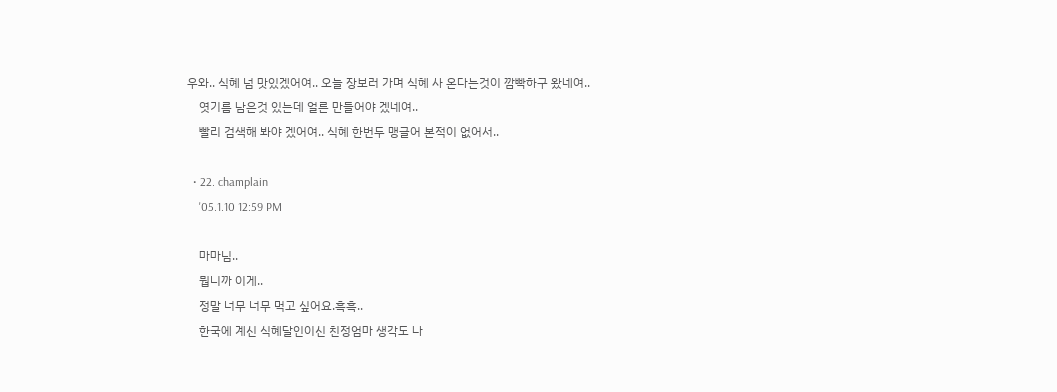우와.. 식혜 넘 맛있겠어여.. 오늘 장보러 가며 식혜 사 온다는것이 깜빡하구 왔네여..
    엿기름 남은것 있는데 얼른 만들어야 겠네여..
    빨리 검색해 봐야 겠어여.. 식혜 한번두 맹글어 본적이 없어서..

  • 22. champlain
    '05.1.10 12:59 PM

    마마님..
    뭡니까 이게..
    정말 너무 너무 먹고 싶어요.흑흑..
    한국에 계신 식혜달인이신 친정엄마 생각도 나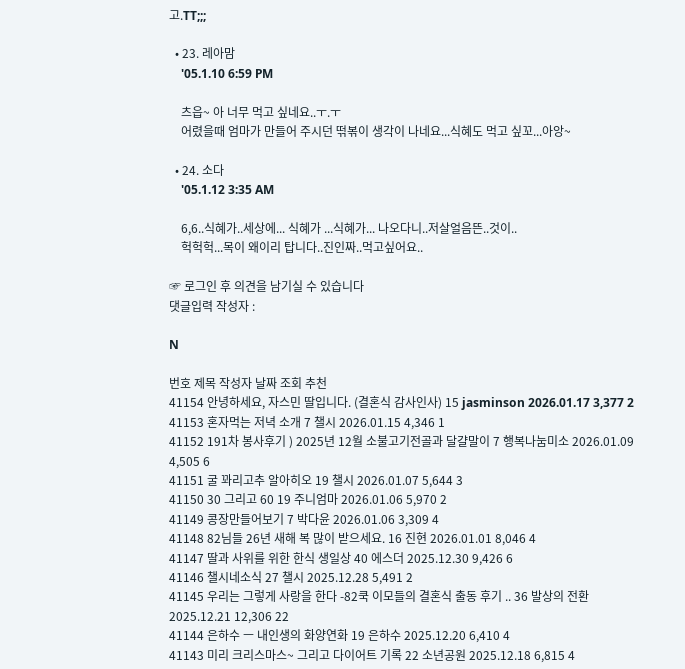고.TT;;;

  • 23. 레아맘
    '05.1.10 6:59 PM

    츠읍~ 아 너무 먹고 싶네요..ㅜ.ㅜ
    어렸을때 엄마가 만들어 주시던 떢볶이 생각이 나네요...식혜도 먹고 싶꼬...아앙~

  • 24. 소다
    '05.1.12 3:35 AM

    6,6..식혜가..세상에... 식혜가 ...식혜가... 나오다니..저살얼음뜬..것이..
    헉헉헉...목이 왜이리 탑니다..진인짜..먹고싶어요..

☞ 로그인 후 의견을 남기실 수 있습니다
댓글입력 작성자 :

N

번호 제목 작성자 날짜 조회 추천
41154 안녕하세요, 자스민 딸입니다. (결혼식 감사인사) 15 jasminson 2026.01.17 3,377 2
41153 혼자먹는 저녁 소개 7 챌시 2026.01.15 4,346 1
41152 191차 봉사후기 ) 2025년 12월 소불고기전골과 달걀말이 7 행복나눔미소 2026.01.09 4,505 6
41151 굴 꽈리고추 알아히오 19 챌시 2026.01.07 5,644 3
41150 30 그리고 60 19 주니엄마 2026.01.06 5,970 2
41149 콩장만들어보기 7 박다윤 2026.01.06 3,309 4
41148 82님들 26년 새해 복 많이 받으세요. 16 진현 2026.01.01 8,046 4
41147 딸과 사위를 위한 한식 생일상 40 에스더 2025.12.30 9,426 6
41146 챌시네소식 27 챌시 2025.12.28 5,491 2
41145 우리는 그렇게 사랑을 한다 -82쿡 이모들의 결혼식 출동 후기 .. 36 발상의 전환 2025.12.21 12,306 22
41144 은하수 ㅡ 내인생의 화양연화 19 은하수 2025.12.20 6,410 4
41143 미리 크리스마스~ 그리고 다이어트 기록 22 소년공원 2025.12.18 6,815 4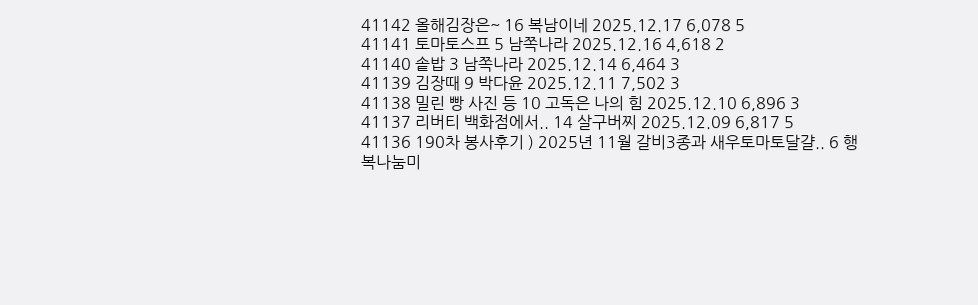41142 올해김장은~ 16 복남이네 2025.12.17 6,078 5
41141 토마토스프 5 남쪽나라 2025.12.16 4,618 2
41140 솥밥 3 남쪽나라 2025.12.14 6,464 3
41139 김장때 9 박다윤 2025.12.11 7,502 3
41138 밀린 빵 사진 등 10 고독은 나의 힘 2025.12.10 6,896 3
41137 리버티 백화점에서.. 14 살구버찌 2025.12.09 6,817 5
41136 190차 봉사후기 ) 2025년 11월 갈비3종과 새우토마토달걀.. 6 행복나눔미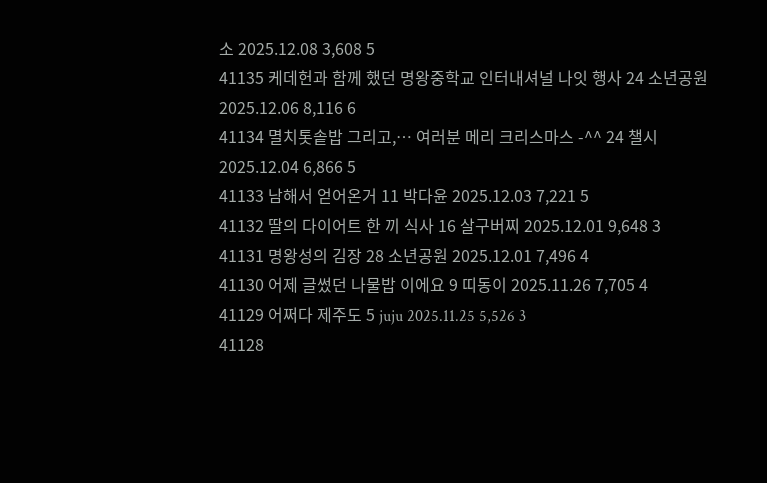소 2025.12.08 3,608 5
41135 케데헌과 함께 했던 명왕중학교 인터내셔널 나잇 행사 24 소년공원 2025.12.06 8,116 6
41134 멸치톳솥밥 그리고,… 여러분 메리 크리스마스 -^^ 24 챌시 2025.12.04 6,866 5
41133 남해서 얻어온거 11 박다윤 2025.12.03 7,221 5
41132 딸의 다이어트 한 끼 식사 16 살구버찌 2025.12.01 9,648 3
41131 명왕성의 김장 28 소년공원 2025.12.01 7,496 4
41130 어제 글썼던 나물밥 이에요 9 띠동이 2025.11.26 7,705 4
41129 어쩌다 제주도 5 juju 2025.11.25 5,526 3
41128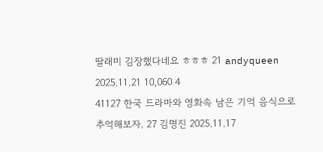딸래미 김장했다네요 ㅎㅎㅎ 21 andyqueen 2025.11.21 10,060 4
41127 한국 드라마와 영화속 남은 기억 음식으로 추억해보자. 27 김명진 2025.11.17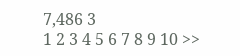7,486 3
1 2 3 4 5 6 7 8 9 10 >>